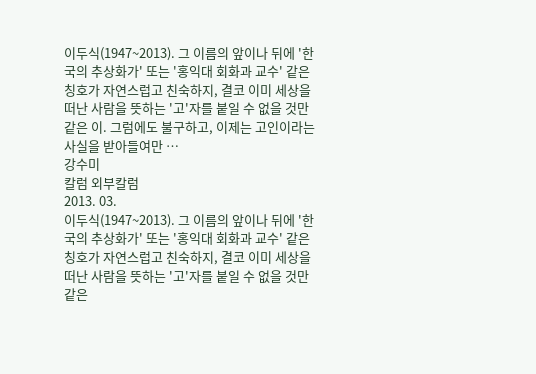이두식(1947~2013). 그 이름의 앞이나 뒤에 '한국의 추상화가' 또는 '홍익대 회화과 교수' 같은 칭호가 자연스럽고 친숙하지, 결코 이미 세상을 떠난 사람을 뜻하는 '고'자를 붙일 수 없을 것만 같은 이. 그럼에도 불구하고, 이제는 고인이라는 사실을 받아들여만 …
강수미
칼럼 외부칼럼
2013. 03.
이두식(1947~2013). 그 이름의 앞이나 뒤에 '한국의 추상화가' 또는 '홍익대 회화과 교수' 같은 칭호가 자연스럽고 친숙하지, 결코 이미 세상을 떠난 사람을 뜻하는 '고'자를 붙일 수 없을 것만 같은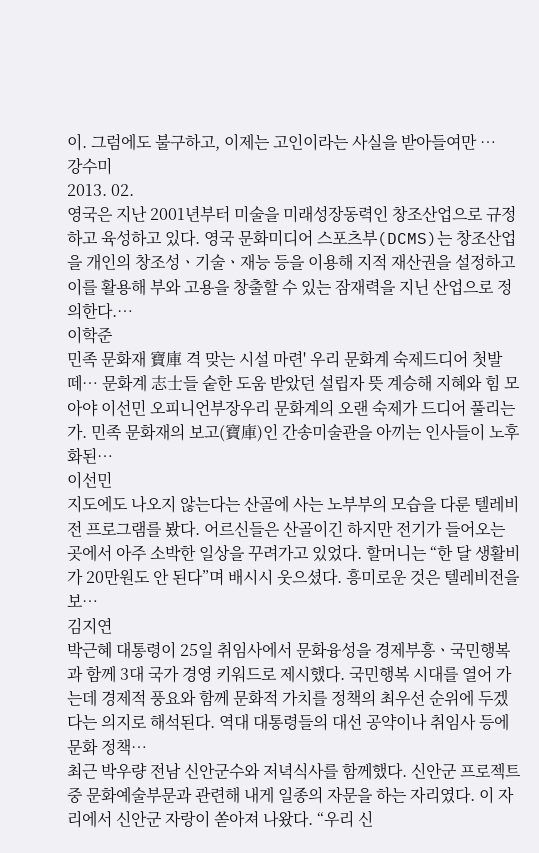이. 그럼에도 불구하고, 이제는 고인이라는 사실을 받아들여만 …
강수미
2013. 02.
영국은 지난 2001년부터 미술을 미래성장동력인 창조산업으로 규정하고 육성하고 있다. 영국 문화미디어 스포츠부(DCMS)는 창조산업을 개인의 창조성ㆍ기술ㆍ재능 등을 이용해 지적 재산권을 설정하고 이를 활용해 부와 고용을 창출할 수 있는 잠재력을 지닌 산업으로 정의한다.…
이학준
민족 문화재 寶庫 격 맞는 시설 마련' 우리 문화계 숙제드디어 첫발 떼… 문화계 志士들 숱한 도움 받았던 설립자 뜻 계승해 지혜와 힘 모아야 이선민 오피니언부장우리 문화계의 오랜 숙제가 드디어 풀리는가. 민족 문화재의 보고(寶庫)인 간송미술관을 아끼는 인사들이 노후화된…
이선민
지도에도 나오지 않는다는 산골에 사는 노부부의 모습을 다룬 텔레비전 프로그램를 봤다. 어르신들은 산골이긴 하지만 전기가 들어오는 곳에서 아주 소박한 일상을 꾸려가고 있었다. 할머니는 “한 달 생활비가 20만원도 안 된다”며 배시시 웃으셨다. 흥미로운 것은 텔레비전을 보…
김지연
박근혜 대통령이 25일 취임사에서 문화융성을 경제부흥ㆍ국민행복과 함께 3대 국가 경영 키워드로 제시했다. 국민행복 시대를 열어 가는데 경제적 풍요와 함께 문화적 가치를 정책의 최우선 순위에 두겠다는 의지로 해석된다. 역대 대통령들의 대선 공약이나 취임사 등에 문화 정책…
최근 박우량 전남 신안군수와 저녁식사를 함께했다. 신안군 프로젝트 중 문화예술부문과 관련해 내게 일종의 자문을 하는 자리였다. 이 자리에서 신안군 자랑이 쏟아져 나왔다. “우리 신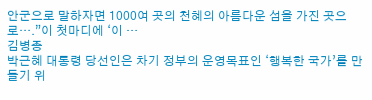안군으로 말하자면 1000여 곳의 천혜의 아름다운 섬을 가진 곳으로….”이 첫마디에 ‘이 …
김병종
박근혜 대통령 당선인은 차기 정부의 운영목표인 ‘행복한 국가’를 만들기 위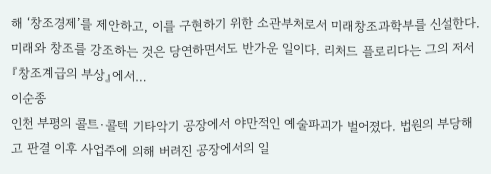해 ‘창조경제’를 제안하고, 이를 구현하기 위한 소관부처로서 미래창조과학부를 신설한다. 미래와 창조를 강조하는 것은 당연하면서도 반가운 일이다. 리처드 플로리다는 그의 저서 『창조계급의 부상』에서…
이순종
인천 부평의 콜트·콜텍 기타악기 공장에서 야만적인 예술파괴가 벌어졌다. 법원의 부당해고 판결 이후 사업주에 의해 버려진 공장에서의 일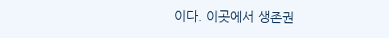이다. 이곳에서 생존권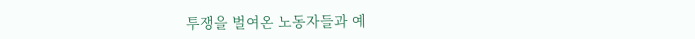투쟁을 벌여온 노동자들과 예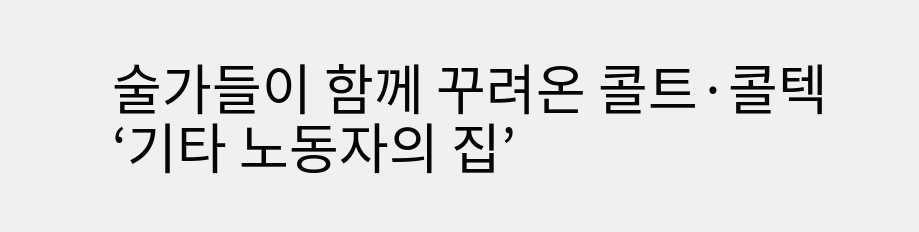술가들이 함께 꾸려온 콜트·콜텍 ‘기타 노동자의 집’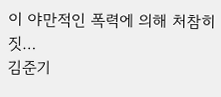이 야만적인 폭력에 의해 처참히 짓…
김준기